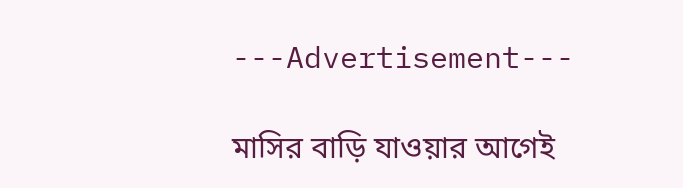---Advertisement---

মাসির বাড়ি যাওয়ার আগেই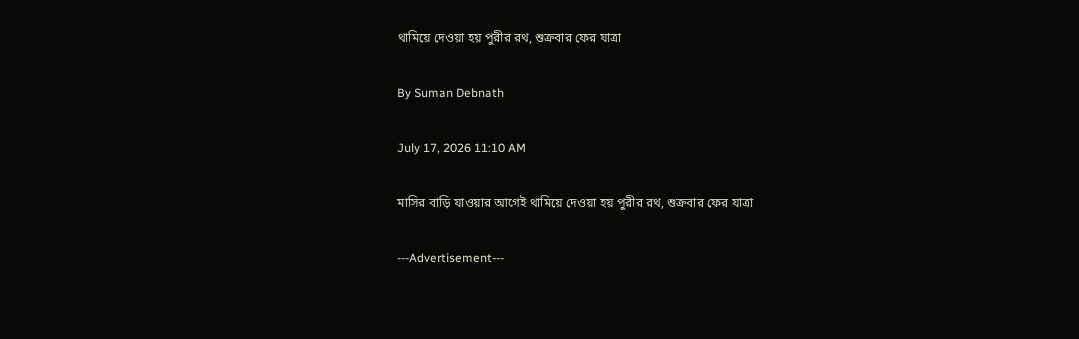থামিয়ে দেওয়া হয় পুরীর রথ, শুক্রবার ফের যাত্রা

By Suman Debnath

July 17, 2026 11:10 AM

মাসির বাড়ি যাওয়ার আগেই থামিয়ে দেওয়া হয় পুরীর রথ, শুক্রবার ফের যাত্রা

---Advertisement---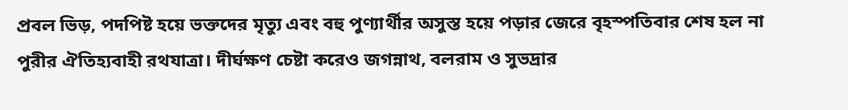প্রবল ভিড়, পদপিষ্ট হয়ে ভক্তদের মৃত্যু এবং বহু পুণ্যার্থীর অসুস্ত হয়ে পড়ার জেরে বৃহস্পতিবার শেষ হল না পুরীর ঐতিহ্যবাহী রথযাত্রা। দীর্ঘক্ষণ চেষ্টা করেও জগন্নাথ, বলরাম ও সুভদ্রার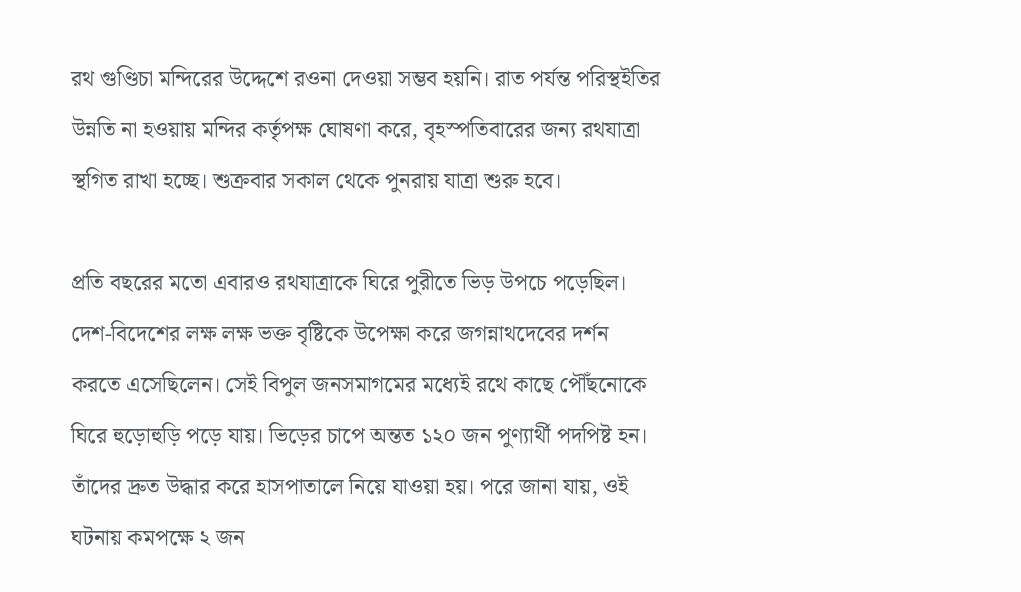রথ গুণ্ডিচা মন্দিরের উদ্দেশে রওনা দেওয়া সম্ভব হয়নি। রাত পর্যন্ত পরিস্থইতির উন্নতি না হওয়ায় মন্দির কর্তৃপক্ষ ঘোষণা করে, বৃহস্পতিবারের জন্য রথযাত্রা স্থগিত রাখা হচ্ছে। শুক্রবার সকাল থেকে পুনরায় যাত্রা শুরু হবে।

প্রতি বছরের মতো এবারও রথযাত্রাকে ঘিরে পুরীতে ভিড় উপচে পড়েছিল। দেশ-বিদেশের লক্ষ লক্ষ ভক্ত বৃষ্টিকে উপেক্ষা করে জগন্নাথদেবের দর্শন করতে এসেছিলেন। সেই বিপুল জনসমাগমের মধ্যেই রথে কাছে পৌঁছনোকে ঘিরে হুড়োহুড়ি পড়ে যায়। ভিড়ের চাপে অন্তত ১২০ জন পুণ্যার্থী পদপিষ্ট হন। তাঁদের দ্রুত উদ্ধার করে হাসপাতালে নিয়ে যাওয়া হয়। পরে জানা যায়, ওই ঘটনায় কমপক্ষে ২ জন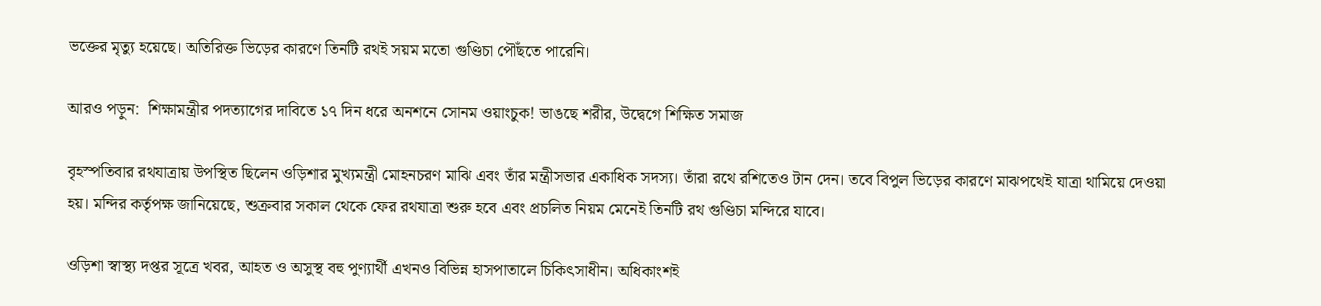ভক্তের মৃত্যু হয়েছে। অতিরিক্ত ভিড়ের কারণে তিনটি রথই সয়ম মতো গুণ্ডিচা পৌঁছতে পারেনি।

আরও পড়ুন:  শিক্ষামন্ত্রীর পদত্যাগের দাবিতে ১৭ দিন ধরে অনশনে সোনম ওয়াংচুক! ভাঙছে শরীর, উদ্বেগে শিক্ষিত সমাজ

বৃহস্পতিবার রথযাত্রায় উপস্থিত ছিলেন ওড়িশার মুখ্যমন্ত্রী মোহনচরণ মাঝি এবং তাঁর মন্ত্রীসভার একাধিক সদস্য। তাঁরা রথে রশিতেও টান দেন। তবে বিপুল ভিড়ের কারণে মাঝপথেই যাত্রা থামিয়ে দেওয়া হয়। মন্দির কর্তৃপক্ষ জানিয়েছে, শুক্রবার সকাল থেকে ফের রথযাত্রা শুরু হবে এবং প্রচলিত নিয়ম মেনেই তিনটি রথ গুণ্ডিচা মন্দিরে যাবে।

ওড়িশা স্বাস্থ্য দপ্তর সূত্রে খবর, আহত ও অসুস্থ বহু পুণ্যার্থী এখনও বিভিন্ন হাসপাতালে চিকিৎসাধীন। অধিকাংশই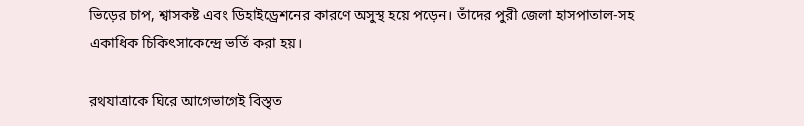ভিড়ের চাপ, শ্বাসকষ্ট এবং ডিহাইড্রেশনের কারণে অসুস্থ হয়ে পড়েন। তাঁদের পুরী জেলা হাসপাতাল-সহ একাধিক চিকিৎসাকেন্দ্রে ভর্তি করা হয়।

রথযাত্রাকে ঘিরে আগেভাগেই বিস্তৃত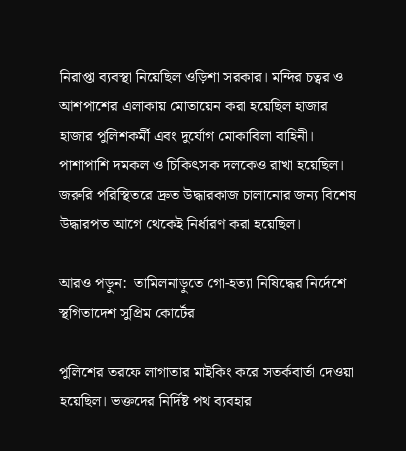নিরাপ্তা ব্যবস্থা নিয়েছিল ওড়িশা সরকার। মন্দির চত্বর ও আশপাশের এলাকায় মোতায়েন করা হয়েছিল হাজার হাজার পুলিশকর্মী এবং দুর্যোগ মোকাবিলা বাহিনী। পাশাপাশি দমকল ও চিকিৎসক দলকেও রাখা হয়েছিল। জরুরি পরিস্থিতরে দ্রুত উদ্ধারকাজ চালানোর জন্য বিশেষ উদ্ধারপত আগে থেকেই নির্ধারণ করা হয়েছিল।

আরও পড়ুন:  তামিলনাড়ুতে গো-হত্যা নিষিদ্ধের নির্দেশে স্থগিতাদেশ সুপ্রিম কোর্টের

পুলিশের তরফে লাগাতার মাইকিং করে সতর্কবার্তা দেওয়া হয়েছিল। ভক্তদের নির্দিষ্ট পথ ব্যবহার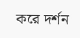করে দর্শন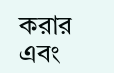করার এবং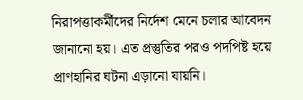নিরাপত্তাকর্মীদের নির্দেশ মেনে চলার আবেদন জানানো হয়। এত প্রস্তুতির পরও পদপিষ্ট হয়ে প্রাণহানির ঘটনা এড়ানো যায়নি।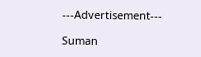---Advertisement---

Suman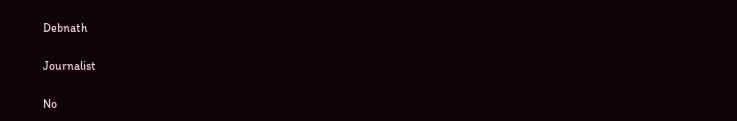Debnath

Journalist

No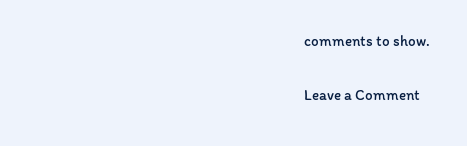comments to show.

Leave a Comment